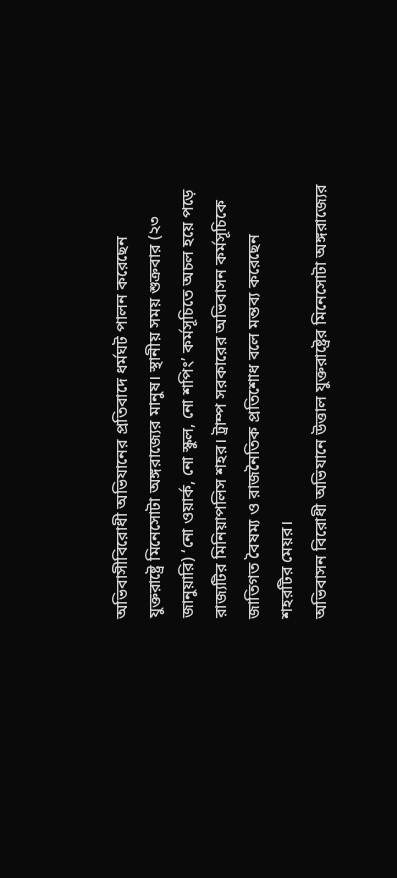অভিবাসীবিরোধী অভিযানের প্রতিবাদে ধর্মঘট পালন করেছেন যুক্তরাষ্ট্রে মিনেসোটা অঙ্গরাজ্যের মানুষ। স্থানীয় সময় শুক্রবার (২৩ জানুয়ারি) ‘নো ওয়ার্ক, নো স্কুল, নো শপিং’ কর্মসূচিতে অচল হয়ে পড়ে রাজ্যটির মিনিয়াপলিস শহর। ট্রাম্প সরকারের অভিবাসন কর্মসূচিকে জাতিগত বৈষম্য ও রাজনৈতিক প্রতিশোধ বলে মন্তব্য করেছেন শহরটির মেয়র।
অভিবাসন বিরোধী অভিযানে উত্তাল যুক্তরাষ্ট্রের মিনেসোটা অঙ্গরাজ্যের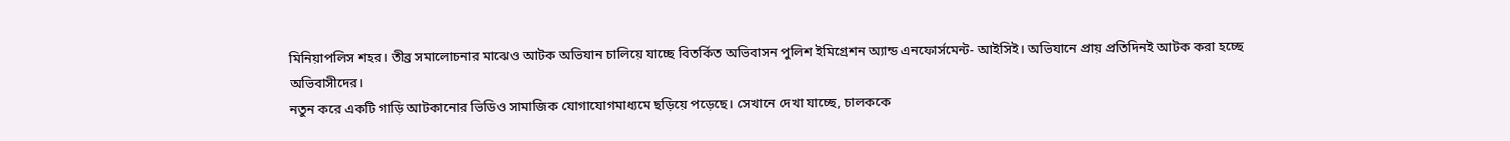মিনিয়াপলিস শহর। তীব্র সমালোচনার মাঝেও আটক অভিযান চালিয়ে যাচ্ছে বিতর্কিত অভিবাসন পুলিশ ইমিগ্রেশন অ্যান্ড এনফোর্সমেন্ট- আইসিই। অভিযানে প্রায় প্রতিদিনই আটক করা হচ্ছে অভিবাসীদের।
নতুন করে একটি গাড়ি আটকানোর ভিডিও সামাজিক যোগাযোগমাধ্যমে ছড়িয়ে পড়েছে। সেখানে দেখা যাচ্ছে, চালককে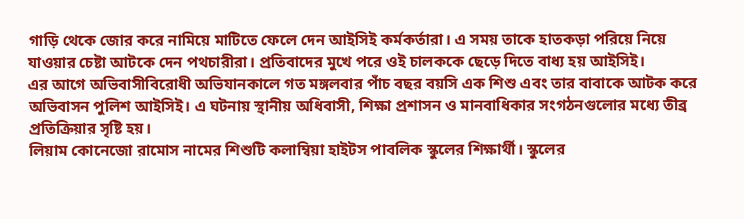গাড়ি থেকে জোর করে নামিয়ে মাটিতে ফেলে দেন আইসিই কর্মকর্তারা। এ সময় তাকে হাতকড়া পরিয়ে নিয়ে যাওয়ার চেষ্টা আটকে দেন পথচারীরা। প্রতিবাদের মুখে পরে ওই চালককে ছেড়ে দিতে বাধ্য হয় আইসিই।
এর আগে অভিবাসীবিরোধী অভিযানকালে গত মঙ্গলবার পাঁচ বছর বয়সি এক শিশু এবং তার বাবাকে আটক করে অভিবাসন পুলিশ আইসিই। এ ঘটনায় স্থানীয় অধিবাসী, শিক্ষা প্রশাসন ও মানবাধিকার সংগঠনগুলোর মধ্যে তীব্র প্রতিক্রিয়ার সৃষ্টি হয়।
লিয়াম কোনেজো রামোস নামের শিশুটি কলাম্বিয়া হাইটস পাবলিক স্কুলের শিক্ষার্থী। স্কুলের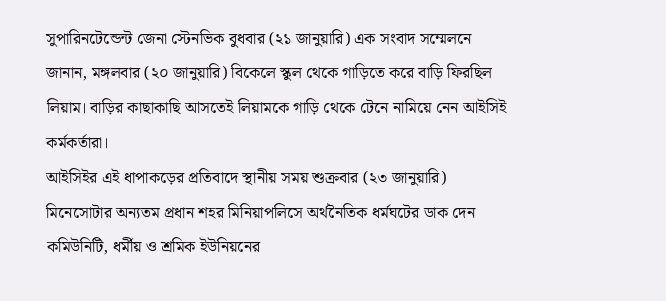সুপারিনটেন্ডেন্ট জেনা স্টেনভিক বুধবার (২১ জানুয়ারি) এক সংবাদ সম্মেলনে জানান, মঙ্গলবার (২০ জানুয়ারি) বিকেলে স্কুল থেকে গাড়িতে করে বাড়ি ফিরছিল লিয়াম। বাড়ির কাছাকাছি আসতেই লিয়ামকে গাড়ি থেকে টেনে নামিয়ে নেন আইসিই কর্মকর্তারা।
আইসিইর এই ধাপাকড়ের প্রতিবাদে স্থানীয় সময় শুক্রবার (২৩ জানুয়ারি) মিনেসোটার অন্যতম প্রধান শহর মিনিয়াপলিসে অর্থনৈতিক ধর্মঘটের ডাক দেন কমিউনিটি, ধর্মীয় ও শ্রমিক ইউনিয়নের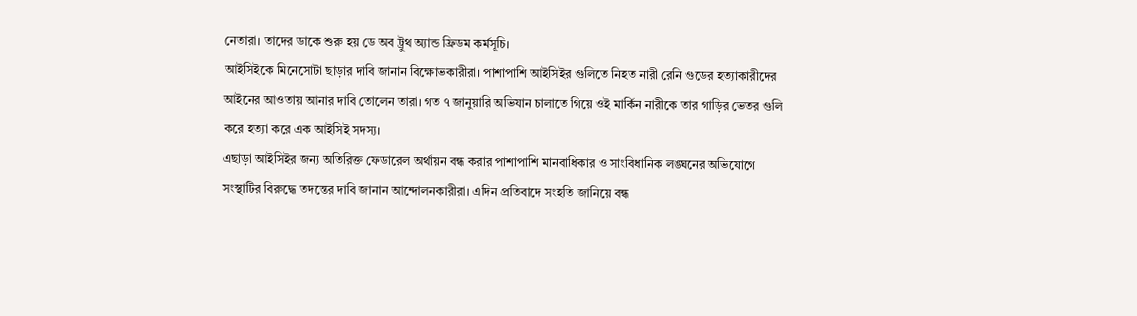নেতারা। তাদের ডাকে শুরু হয় ডে অব ট্রুথ অ্যান্ড ফ্রিডম কর্মসূচি।
আইসিইকে মিনেসোটা ছাড়ার দাবি জানান বিক্ষোভকারীরা। পাশাপাশি আইসিইর গুলিতে নিহত নারী রেনি গুডের হত্যাকারীদের আইনের আওতায় আনার দাবি তোলেন তারা। গত ৭ জানুয়ারি অভিযান চালাতে গিয়ে ওই মার্কিন নারীকে তার গাড়ির ভেতর গুলি করে হত্যা করে এক আইসিই সদস্য।
এছাড়া আইসিইর জন্য অতিরিক্ত ফেডারেল অর্থায়ন বন্ধ করার পাশাপাশি মানবাধিকার ও সাংবিধানিক লঙ্ঘনের অভিযোগে সংস্থাটির বিরুদ্ধে তদন্তের দাবি জানান আন্দোলনকারীরা। এদিন প্রতিবাদে সংহতি জানিয়ে বন্ধ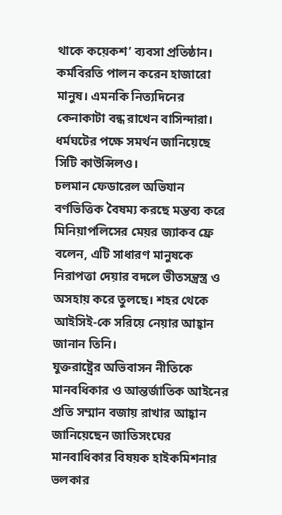থাকে কয়েকশ’ ব্যবসা প্রতিষ্ঠান। কর্মবিরতি পালন করেন হাজারো মানুষ। এমনকি নিত্যদিনের কেনাকাটা বন্ধ রাখেন বাসিন্দারা। ধর্মঘটের পক্ষে সমর্থন জানিয়েছে সিটি কাউন্সিলও।
চলমান ফেডারেল অভিযান বর্ণভিত্তিক বৈষম্য করছে মন্তব্য করে মিনিয়াপলিসের মেয়র জ্যাকব ফ্রে বলেন, এটি সাধারণ মানুষকে নিরাপত্তা দেয়ার বদলে ভীতসন্ত্রস্ত্র ও অসহায় করে তুলছে। শহর থেকে আইসিই-কে সরিয়ে নেয়ার আহ্বান জানান তিনি।
যুক্তরাষ্ট্রের অভিবাসন নীতিকে মানবধিকার ও আন্তর্জাতিক আইনের প্রতি সম্মান বজায় রাখার আহ্বান জানিয়েছেন জাতিসংঘের মানবাধিকার বিষয়ক হাইকমিশনার ভলকার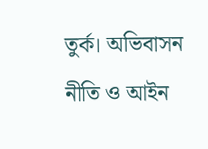তুর্ক। অভিবাসন নীতি ও আইন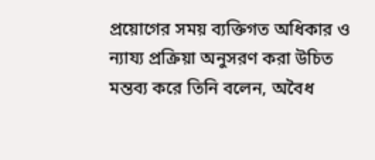প্রয়োগের সময় ব্যক্তিগত অধিকার ও ন্যায্য প্রক্রিয়া অনুসরণ করা উচিত মন্তব্য করে তিনি বলেন, অবৈধ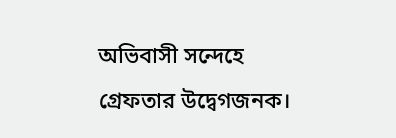অভিবাসী সন্দেহে গ্রেফতার উদ্বেগজনক।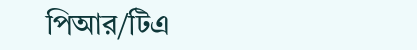পিআর/টিএ